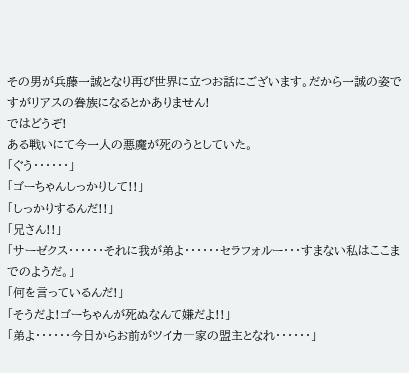その男が兵藤一誠となり再び世界に立つお話にございます。だから一誠の姿ですがリアスの眷族になるとかありません!
ではどうぞ!
ある戦いにて今一人の悪魔が死のうとしていた。
「ぐう・・・・・・」
「ゴーちゃんしっかりして!!」
「しっかりするんだ!!」
「兄さん!!」
「サーゼクス・・・・・・それに我が弟よ・・・・・・セラフォルー・・・すまない私はここまでのようだ。」
「何を言っているんだ!」
「そうだよ!ゴーちゃんが死ぬなんて嫌だよ!!」
「弟よ・・・・・・今日からお前がツイカ―家の盟主となれ・・・・・・」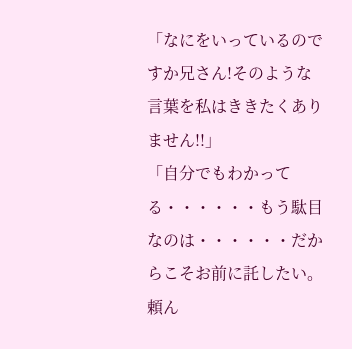「なにをいっているのですか兄さん!そのような言葉を私はききたくありません!!」
「自分でもわかってる・・・・・・もう駄目なのは・・・・・・だからこそお前に託したい。頼ん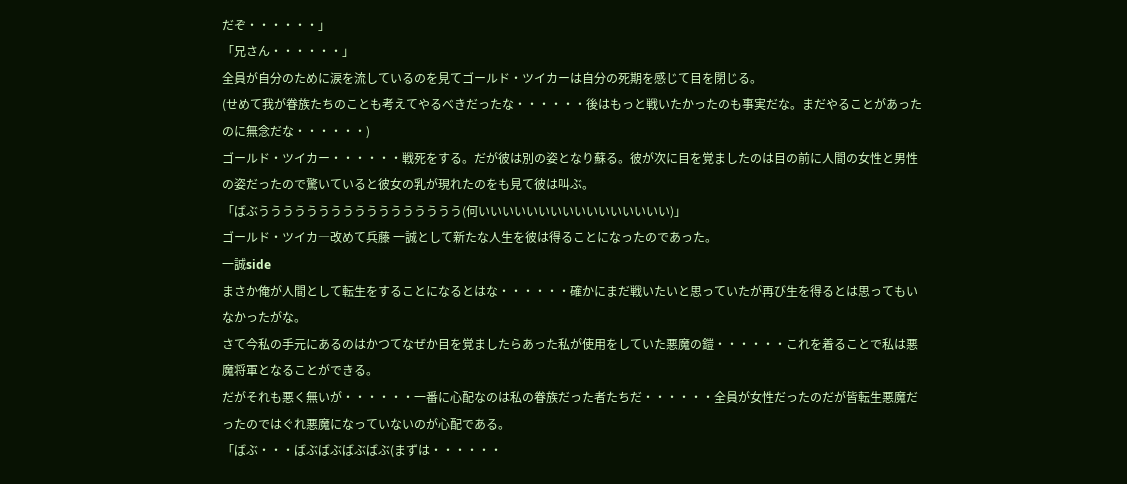だぞ・・・・・・」
「兄さん・・・・・・」
全員が自分のために涙を流しているのを見てゴールド・ツイカーは自分の死期を感じて目を閉じる。
(せめて我が眷族たちのことも考えてやるべきだったな・・・・・・後はもっと戦いたかったのも事実だな。まだやることがあったのに無念だな・・・・・・)
ゴールド・ツイカー・・・・・・戦死をする。だが彼は別の姿となり蘇る。彼が次に目を覚ましたのは目の前に人間の女性と男性の姿だったので驚いていると彼女の乳が現れたのをも見て彼は叫ぶ。
「ばぶううううううううううううううううう(何いいいいいいいいいいいいいいいい)」
ゴールド・ツイカ―改めて兵藤 一誠として新たな人生を彼は得ることになったのであった。
一誠side
まさか俺が人間として転生をすることになるとはな・・・・・・確かにまだ戦いたいと思っていたが再び生を得るとは思ってもいなかったがな。
さて今私の手元にあるのはかつてなぜか目を覚ましたらあった私が使用をしていた悪魔の鎧・・・・・・これを着ることで私は悪魔将軍となることができる。
だがそれも悪く無いが・・・・・・一番に心配なのは私の眷族だった者たちだ・・・・・・全員が女性だったのだが皆転生悪魔だったのではぐれ悪魔になっていないのが心配である。
「ばぶ・・・ばぶばぶばぶばぶ(まずは・・・・・・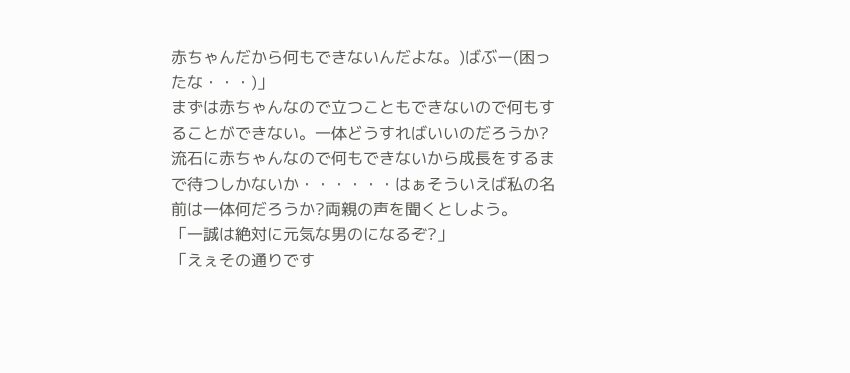赤ちゃんだから何もできないんだよな。)ばぶー(困ったな・・・)」
まずは赤ちゃんなので立つこともできないので何もすることができない。一体どうすればいいのだろうか?流石に赤ちゃんなので何もできないから成長をするまで待つしかないか・・・・・・はぁそういえば私の名前は一体何だろうか?両親の声を聞くとしよう。
「一誠は絶対に元気な男のになるぞ?」
「えぇその通りです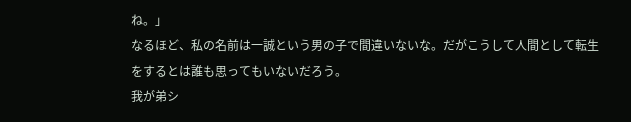ね。」
なるほど、私の名前は一誠という男の子で間違いないな。だがこうして人間として転生をするとは誰も思ってもいないだろう。
我が弟シ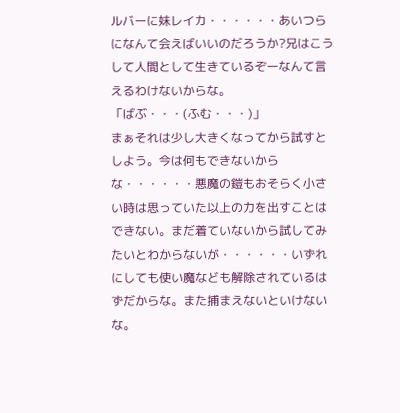ルバーに妹レイカ・・・・・・あいつらになんて会えばいいのだろうか?兄はこうして人間として生きているぞーなんて言えるわけないからな。
「ばぶ・・・(ふむ・・・)」
まぁそれは少し大きくなってから試すとしよう。今は何もできないからな・・・・・・悪魔の鎧もおそらく小さい時は思っていた以上の力を出すことはできない。まだ着ていないから試してみたいとわからないが・・・・・・いずれにしても使い魔なども解除されているはずだからな。また捕まえないといけないな。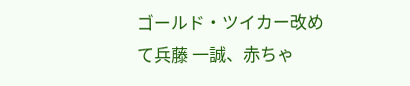ゴールド・ツイカー改めて兵藤 一誠、赤ちゃ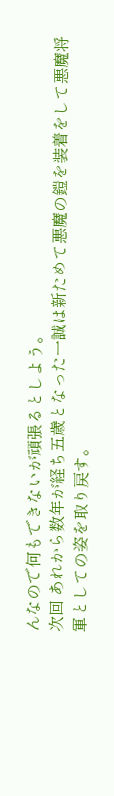んなので何もできないが頑張るとしよう。
次回 あれから数年が経ち五歳となった一誠は新ためて悪魔の鎧を装着をして悪魔将軍としての姿を取り戻す。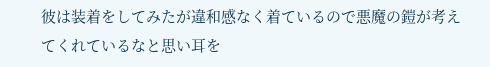彼は装着をしてみたが違和感なく着ているので悪魔の鎧が考えてくれているなと思い耳を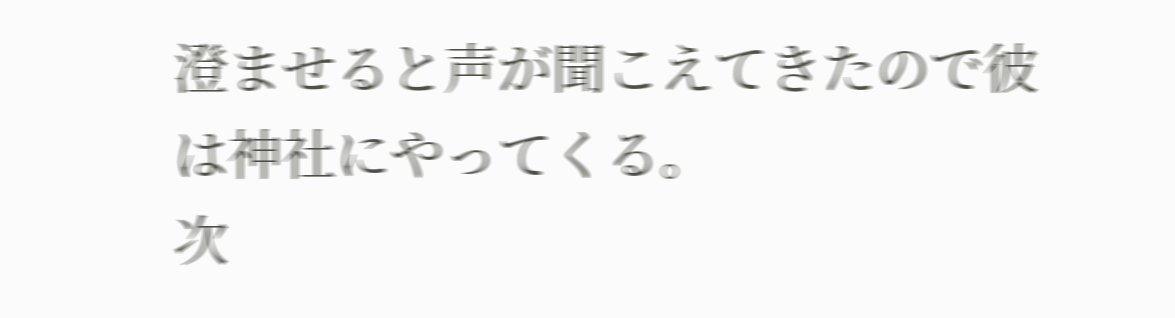澄ませると声が聞こえてきたので彼は神社にやってくる。
次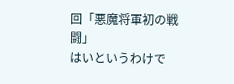回「悪魔将軍初の戦闘」
はいというわけで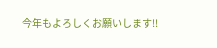今年もよろしくお願いします!!